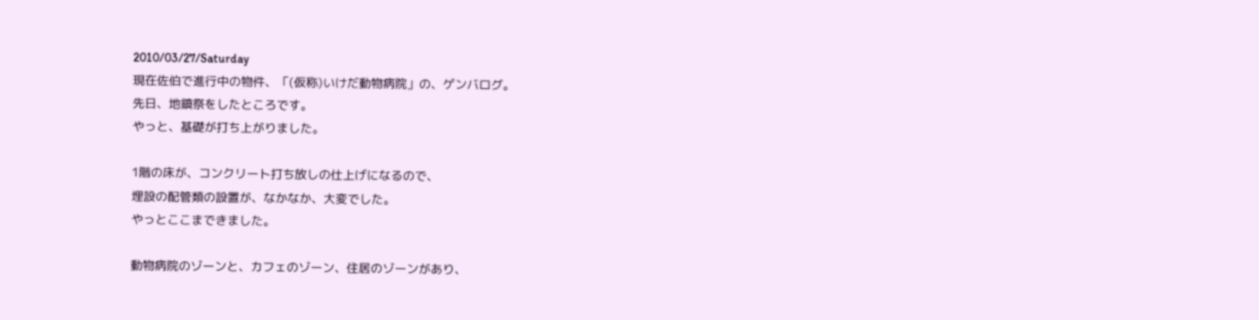2010/03/27/Saturday
現在佐伯で進行中の物件、「(仮称)いけだ動物病院」の、ゲンバログ。
先日、地鎮祭をしたところです。
やっと、基礎が打ち上がりました。

1階の床が、コンクリート打ち放しの仕上げになるので、
埋設の配管類の設置が、なかなか、大変でした。
やっとここまできました。

動物病院のゾーンと、カフェのゾーン、住居のゾーンがあり、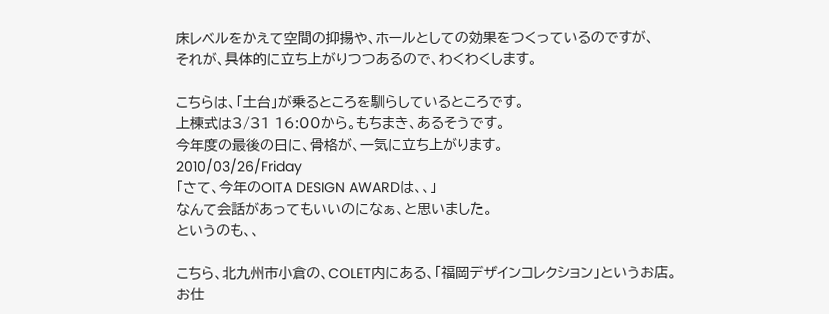床レベルをかえて空間の抑揚や、ホールとしての効果をつくっているのですが、
それが、具体的に立ち上がりつつあるので、わくわくします。

こちらは、「土台」が乗るところを馴らしているところです。
上棟式は3/31 16:00から。もちまき、あるそうです。
今年度の最後の日に、骨格が、一気に立ち上がります。
2010/03/26/Friday
「さて、今年のOITA DESIGN AWARDは、、」
なんて会話があってもいいのになぁ、と思いました。
というのも、、

こちら、北九州市小倉の、COLET内にある、「福岡デザインコレクション」というお店。
お仕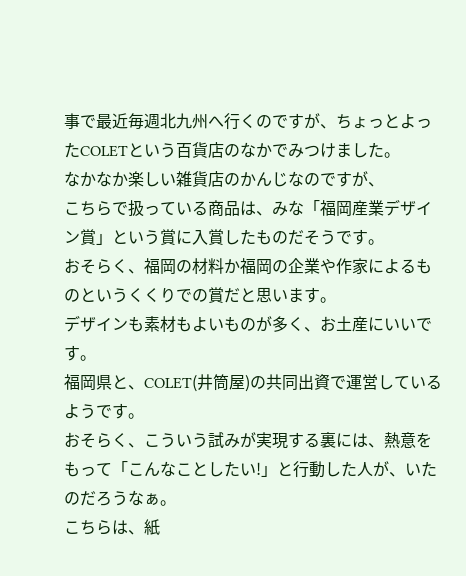事で最近毎週北九州へ行くのですが、ちょっとよったCOLETという百貨店のなかでみつけました。
なかなか楽しい雑貨店のかんじなのですが、
こちらで扱っている商品は、みな「福岡産業デザイン賞」という賞に入賞したものだそうです。
おそらく、福岡の材料か福岡の企業や作家によるものというくくりでの賞だと思います。
デザインも素材もよいものが多く、お土産にいいです。
福岡県と、COLET(井筒屋)の共同出資で運営しているようです。
おそらく、こういう試みが実現する裏には、熱意をもって「こんなことしたい!」と行動した人が、いたのだろうなぁ。
こちらは、紙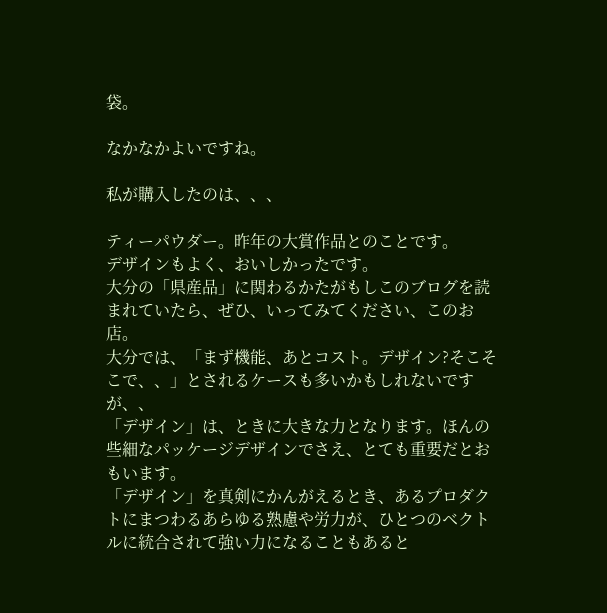袋。

なかなかよいですね。

私が購入したのは、、、

ティーパウダー。昨年の大賞作品とのことです。
デザインもよく、おいしかったです。
大分の「県産品」に関わるかたがもしこのブログを読まれていたら、ぜひ、いってみてください、このお店。
大分では、「まず機能、あとコスト。デザイン?そこそこで、、」とされるケースも多いかもしれないですが、、
「デザイン」は、ときに大きな力となります。ほんの些細なパッケージデザインでさえ、とても重要だとおもいます。
「デザイン」を真剣にかんがえるとき、あるプロダクトにまつわるあらゆる熟慮や労力が、ひとつのベクトルに統合されて強い力になることもあると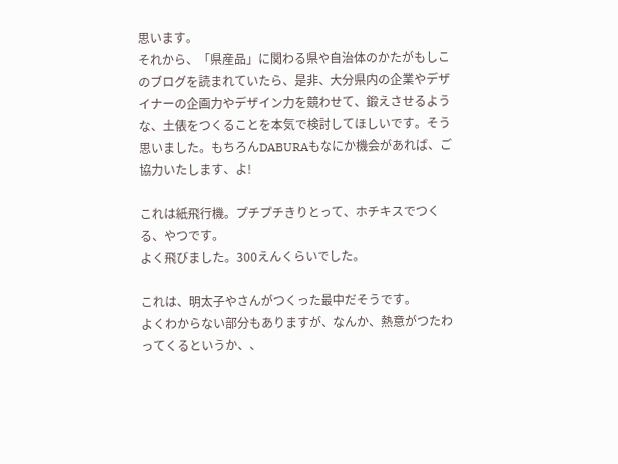思います。
それから、「県産品」に関わる県や自治体のかたがもしこのブログを読まれていたら、是非、大分県内の企業やデザイナーの企画力やデザイン力を競わせて、鍛えさせるような、土俵をつくることを本気で検討してほしいです。そう思いました。もちろんDABURAもなにか機会があれば、ご協力いたします、よ!

これは紙飛行機。プチプチきりとって、ホチキスでつくる、やつです。
よく飛びました。300えんくらいでした。

これは、明太子やさんがつくった最中だそうです。
よくわからない部分もありますが、なんか、熱意がつたわってくるというか、、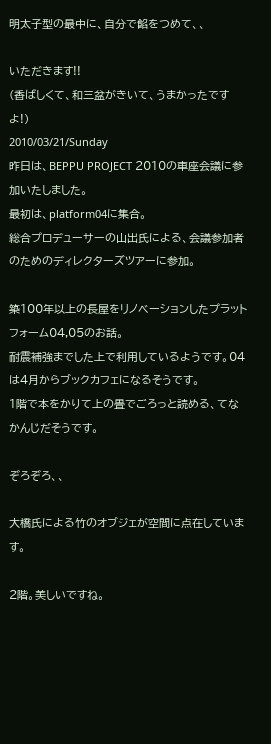明太子型の最中に、自分で餡をつめて、、

いただきます!!
(香ばしくて、和三盆がきいて、うまかったですよ!)
2010/03/21/Sunday
昨日は、BEPPU PROJECT 2010の車座会議に参加いたしました。
最初は、platform04に集合。
総合プロデューサーの山出氏による、会議参加者のためのディレクターズツアーに参加。

築100年以上の長屋をリノベーションしたプラットフォーム04,05のお話。
耐震補強までした上で利用しているようです。04は4月からブックカフェになるそうです。
1階で本をかりて上の畳でごろっと読める、てなかんじだそうです。

ぞろぞろ、、

大橋氏による竹のオブジェが空間に点在しています。

2階。美しいですね。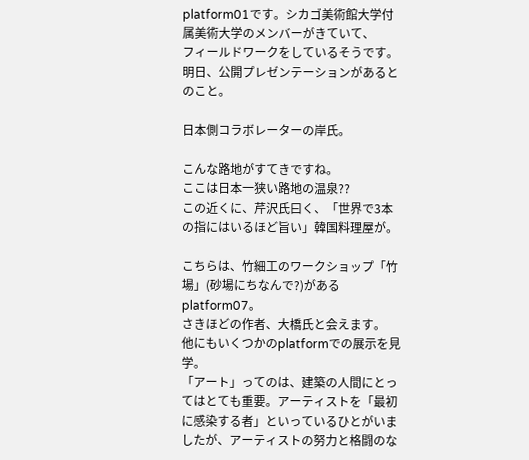platform01です。シカゴ美術館大学付属美術大学のメンバーがきていて、
フィールドワークをしているそうです。
明日、公開プレゼンテーションがあるとのこと。

日本側コラボレーターの岸氏。

こんな路地がすてきですね。
ここは日本一狭い路地の温泉??
この近くに、芹沢氏曰く、「世界で3本の指にはいるほど旨い」韓国料理屋が。

こちらは、竹細工のワークショップ「竹場」(砂場にちなんで?)があるplatform07。
さきほどの作者、大橋氏と会えます。
他にもいくつかのplatformでの展示を見学。
「アート」ってのは、建築の人間にとってはとても重要。アーティストを「最初に感染する者」といっているひとがいましたが、アーティストの努力と格闘のな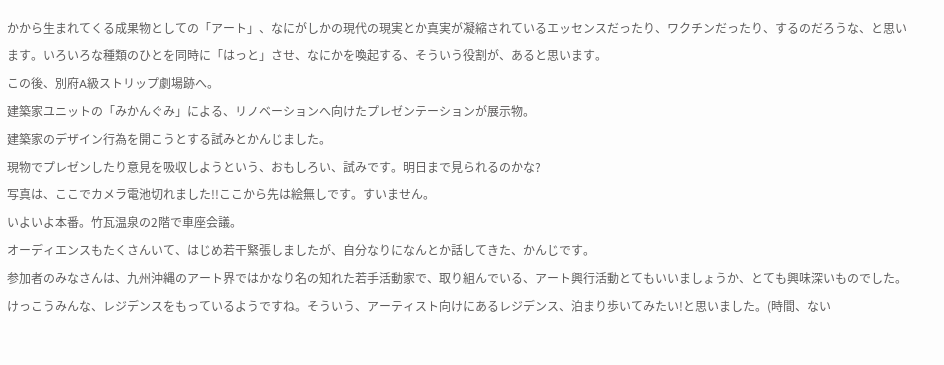かから生まれてくる成果物としての「アート」、なにがしかの現代の現実とか真実が凝縮されているエッセンスだったり、ワクチンだったり、するのだろうな、と思います。いろいろな種類のひとを同時に「はっと」させ、なにかを喚起する、そういう役割が、あると思います。
この後、別府A級ストリップ劇場跡へ。
建築家ユニットの「みかんぐみ」による、リノベーションへ向けたプレゼンテーションが展示物。
建築家のデザイン行為を開こうとする試みとかんじました。
現物でプレゼンしたり意見を吸収しようという、おもしろい、試みです。明日まで見られるのかな?
写真は、ここでカメラ電池切れました!!ここから先は絵無しです。すいません。
いよいよ本番。竹瓦温泉の2階で車座会議。
オーディエンスもたくさんいて、はじめ若干緊張しましたが、自分なりになんとか話してきた、かんじです。
参加者のみなさんは、九州沖縄のアート界ではかなり名の知れた若手活動家で、取り組んでいる、アート興行活動とてもいいましょうか、とても興味深いものでした。
けっこうみんな、レジデンスをもっているようですね。そういう、アーティスト向けにあるレジデンス、泊まり歩いてみたい!と思いました。(時間、ない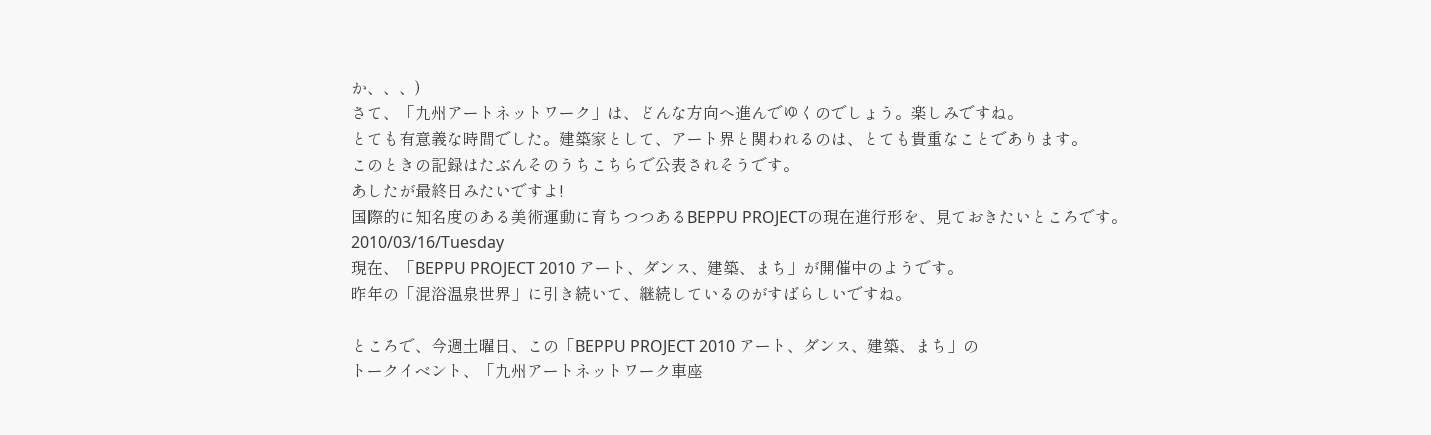か、、、)
さて、「九州アートネットワーク」は、どんな方向へ進んでゆくのでしょう。楽しみですね。
とても有意義な時間でした。建築家として、アート界と関われるのは、とても貴重なことであります。
このときの記録はたぶんそのうちこちらで公表されそうです。
あしたが最終日みたいですよ!
国際的に知名度のある美術運動に育ちつつあるBEPPU PROJECTの現在進行形を、見ておきたいところです。
2010/03/16/Tuesday
現在、「BEPPU PROJECT 2010 アート、ダンス、建築、まち」が開催中のようです。
昨年の「混浴温泉世界」に引き続いて、継続しているのがすばらしいですね。

ところで、今週土曜日、この「BEPPU PROJECT 2010 アート、ダンス、建築、まち」の
トークイベント、「九州アートネットワーク車座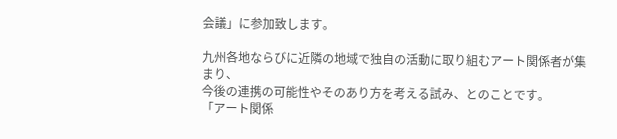会議」に参加致します。

九州各地ならびに近隣の地域で独自の活動に取り組むアート関係者が集まり、
今後の連携の可能性やそのあり方を考える試み、とのことです。
「アート関係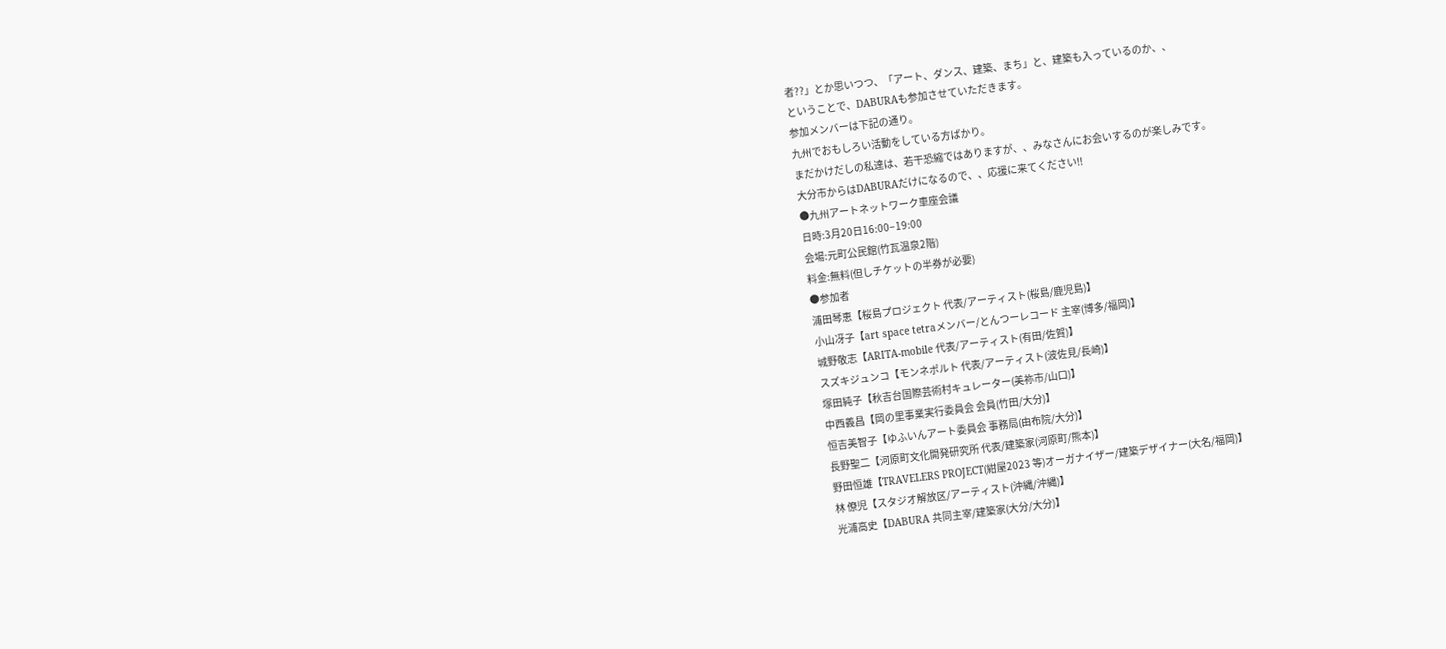者??」とか思いつつ、「アート、ダンス、建築、まち」と、建築も入っているのか、、
ということで、DABURAも参加させていただきます。
参加メンバーは下記の通り。
九州でおもしろい活動をしている方ばかり。
まだかけだしの私達は、若干恐縮ではありますが、、みなさんにお会いするのが楽しみです。
大分市からはDABURAだけになるので、、応援に来てください!!
●九州アートネットワーク車座会議
日時:3月20日16:00−19:00
会場:元町公民館(竹瓦温泉2階)
料金:無料(但しチケットの半券が必要)
●参加者
浦田琴恵【桜島プロジェクト 代表/アーティスト(桜島/鹿児島)】
小山冴子【art space tetraメンバー/とんつーレコード 主宰(博多/福岡)】
城野敬志【ARITA-mobile 代表/アーティスト(有田/佐賀)】
スズキジュンコ【モンネポルト 代表/アーティスト(波佐見/長崎)】
塚田純子【秋吉台国際芸術村キュレーター(美祢市/山口)】
中西義昌【岡の里事業実行委員会 会員(竹田/大分)】
恒吉美智子【ゆふいんアート委員会 事務局(由布院/大分)】
長野聖二【河原町文化開発研究所 代表/建築家(河原町/熊本)】
野田恒雄【TRAVELERS PROJECT(紺屋2023 等)オーガナイザー/建築デザイナー(大名/福岡)】
林 僚児【スタジオ解放区/アーティスト(沖縄/沖縄)】
光浦高史【DABURA 共同主宰/建築家(大分/大分)】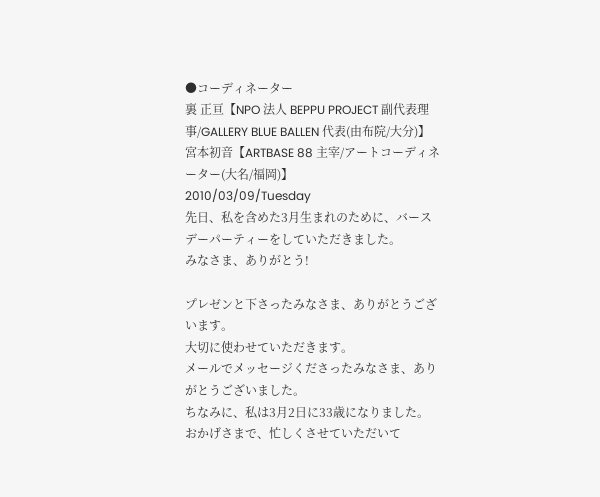●コーディネーター
裏 正亘【NPO 法人 BEPPU PROJECT 副代表理事/GALLERY BLUE BALLEN 代表(由布院/大分)】
宮本初音【ARTBASE 88 主宰/アートコーディネーター(大名/福岡)】
2010/03/09/Tuesday
先日、私を含めた3月生まれのために、バースデーパーティーをしていただきました。
みなさま、ありがとう!

プレゼンと下さったみなさま、ありがとうございます。
大切に使わせていただきます。
メールでメッセージくださったみなさま、ありがとうございました。
ちなみに、私は3月2日に33歳になりました。
おかげさまで、忙しくさせていただいて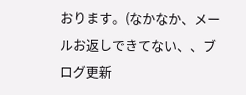おります。(なかなか、メールお返しできてない、、ブログ更新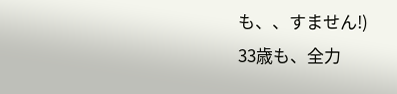も、、すません!)
33歳も、全力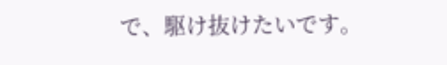で、駆け抜けたいです。